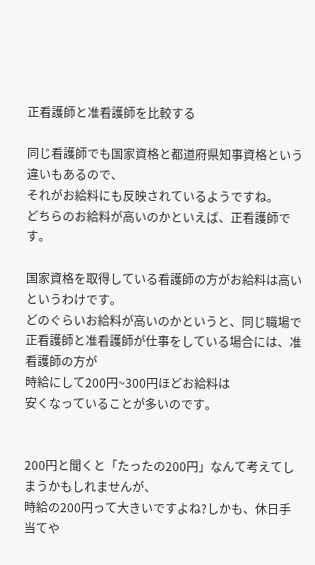正看護師と准看護師を比較する

同じ看護師でも国家資格と都道府県知事資格という違いもあるので、
それがお給料にも反映されているようですね。
どちらのお給料が高いのかといえば、正看護師です。

国家資格を取得している看護師の方がお給料は高いというわけです。
どのぐらいお給料が高いのかというと、同じ職場で
正看護師と准看護師が仕事をしている場合には、准看護師の方が
時給にして200円~300円ほどお給料は
安くなっていることが多いのです。


200円と聞くと「たったの200円」なんて考えてしまうかもしれませんが、
時給の200円って大きいですよね?しかも、休日手当てや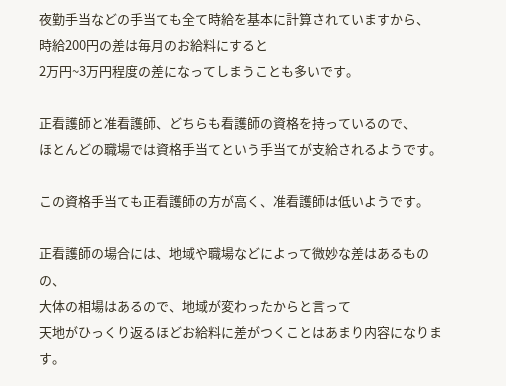夜勤手当などの手当ても全て時給を基本に計算されていますから、
時給200円の差は毎月のお給料にすると
2万円~3万円程度の差になってしまうことも多いです。

正看護師と准看護師、どちらも看護師の資格を持っているので、
ほとんどの職場では資格手当てという手当てが支給されるようです。

この資格手当ても正看護師の方が高く、准看護師は低いようです。

正看護師の場合には、地域や職場などによって微妙な差はあるものの、
大体の相場はあるので、地域が変わったからと言って
天地がひっくり返るほどお給料に差がつくことはあまり内容になります。